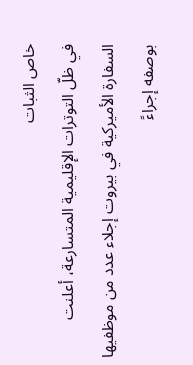خاص الثبات
في ظلّ التوترات الإقليمية المتسارعة، أعلنت السفارة الأميركية في بيروت إجلاء عدد من موظفيها بوصفه إجراءً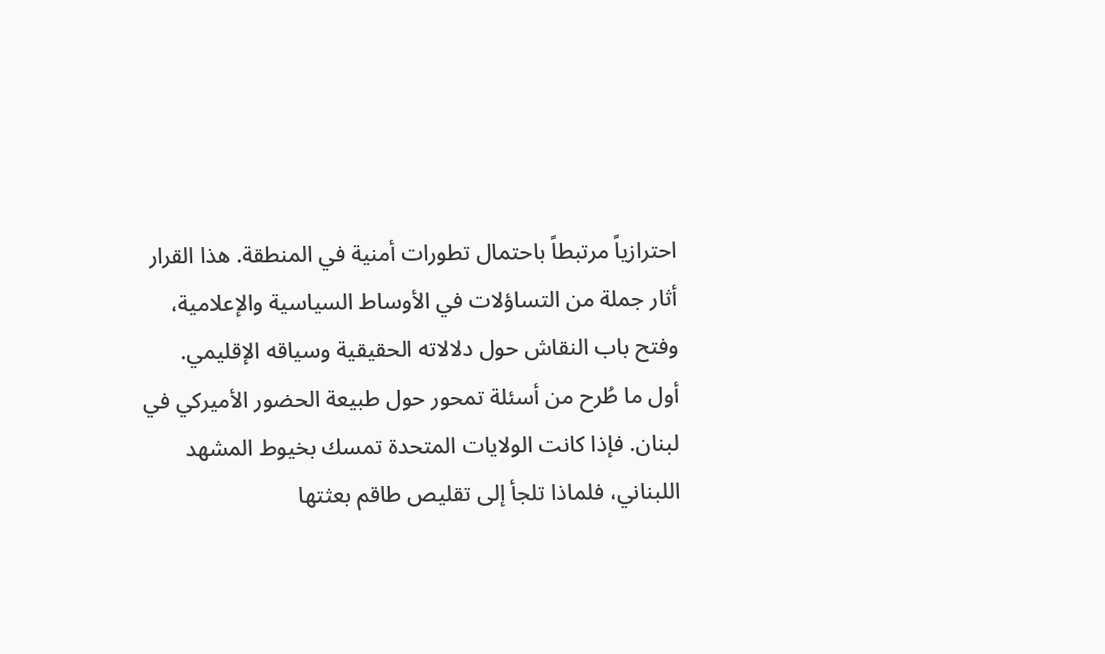احترازياً مرتبطاً باحتمال تطورات أمنية في المنطقة. هذا القرار أثار جملة من التساؤلات في الأوساط السياسية والإعلامية، وفتح باب النقاش حول دلالاته الحقيقية وسياقه الإقليمي.
أول ما طُرح من أسئلة تمحور حول طبيعة الحضور الأميركي في لبنان. فإذا كانت الولايات المتحدة تمسك بخيوط المشهد اللبناني، فلماذا تلجأ إلى تقليص طاقم بعثتها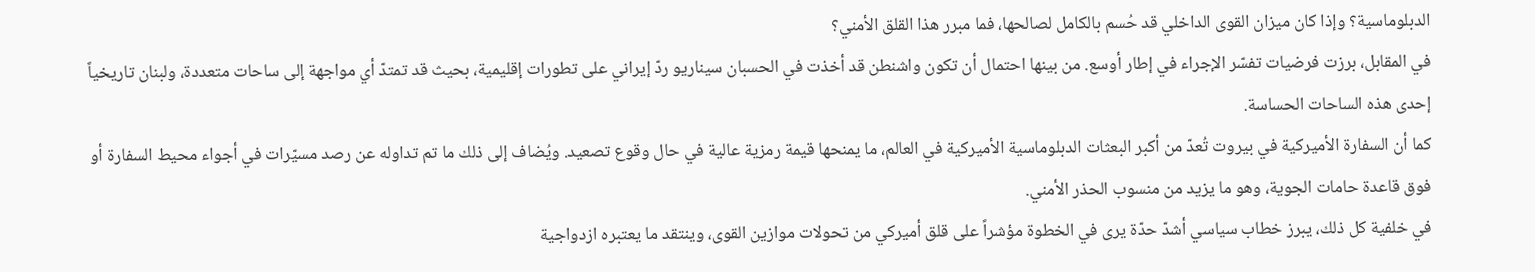الدبلوماسية؟ وإذا كان ميزان القوى الداخلي قد حُسم بالكامل لصالحها، فما مبرر هذا القلق الأمني؟
في المقابل، برزت فرضيات تفسّر الإجراء في إطار أوسع. من بينها احتمال أن تكون واشنطن قد أخذت في الحسبان سيناريو ردّ إيراني على تطورات إقليمية، بحيث قد تمتدّ أي مواجهة إلى ساحات متعددة، ولبنان تاريخياً إحدى هذه الساحات الحساسة.
كما أن السفارة الأميركية في بيروت تُعدّ من أكبر البعثات الدبلوماسية الأميركية في العالم، ما يمنحها قيمة رمزية عالية في حال وقوع تصعيد. ويُضاف إلى ذلك ما تم تداوله عن رصد مسيّرات في أجواء محيط السفارة أو فوق قاعدة حامات الجوية، وهو ما يزيد من منسوب الحذر الأمني.
في خلفية كل ذلك، يبرز خطاب سياسي أشدّ حدّة يرى في الخطوة مؤشراً على قلق أميركي من تحولات موازين القوى، وينتقد ما يعتبره ازدواجية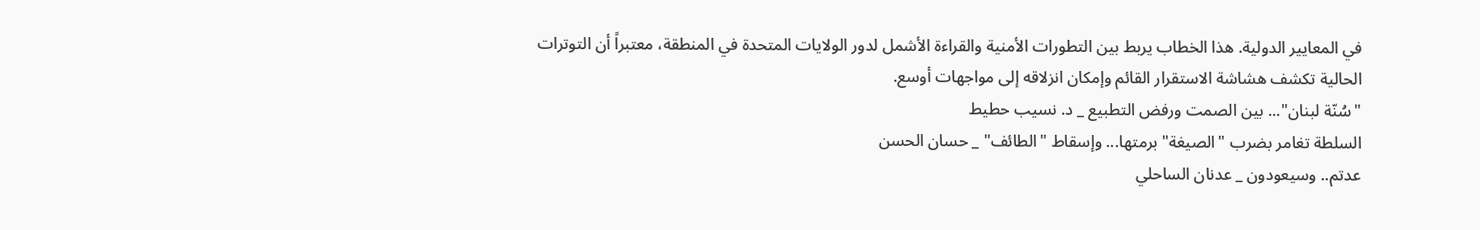في المعايير الدولية. هذا الخطاب يربط بين التطورات الأمنية والقراءة الأشمل لدور الولايات المتحدة في المنطقة، معتبراً أن التوترات الحالية تكشف هشاشة الاستقرار القائم وإمكان انزلاقه إلى مواجهات أوسع.
"سُنّة لبنان"... بين الصمت ورفض التطبيع _ د. نسيب حطيط
السلطة تغامر بضرب "الصيغة" برمتها... وإسقاط "الطائف" _ حسان الحسن
عدتم.. وسيعودون _ عدنان الساحلي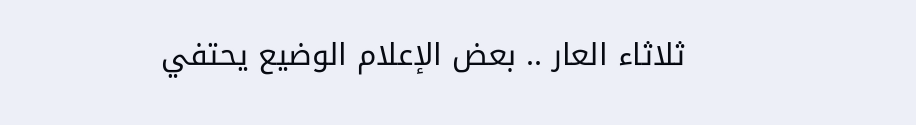ثلاثاء العار .. بعض الإعلام الوضيع يحتفي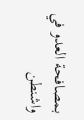بمصافحة العدو في واشنطن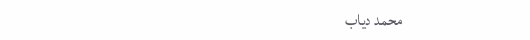محمد دياب